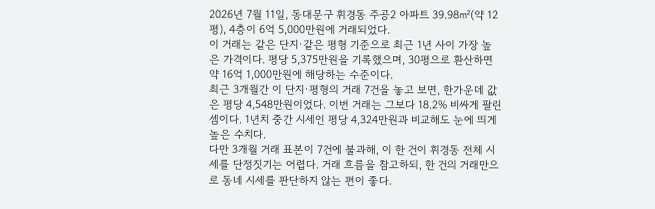2026년 7월 11일, 동대문구 휘경동 주공2 아파트 39.98㎡(약 12평), 4층이 6억 5,000만원에 거래되었다.
이 거래는 같은 단지·같은 평형 기준으로 최근 1년 사이 가장 높은 가격이다. 평당 5,375만원을 기록했으며, 30평으로 환산하면 약 16억 1,000만원에 해당하는 수준이다.
최근 3개월간 이 단지·평형의 거래 7건을 놓고 보면, 한가운데 값은 평당 4,548만원이었다. 이번 거래는 그보다 18.2% 비싸게 팔린 셈이다. 1년치 중간 시세인 평당 4,324만원과 비교해도 눈에 띄게 높은 수치다.
다만 3개월 거래 표본이 7건에 불과해, 이 한 건이 휘경동 전체 시세를 단정짓기는 어렵다. 거래 흐름을 참고하되, 한 건의 거래만으로 동네 시세를 판단하지 않는 편이 좋다.